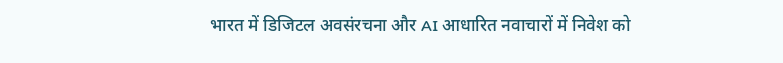भारत में डिजिटल अवसंरचना और AI आधारित नवाचारों में निवेश को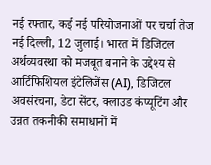नई रफ्तार, कई नई परियोजनाओं पर चर्चा तेज
नई दिल्ली, 12 जुलाई। भारत में डिजिटल अर्थव्यवस्था को मजबूत बनाने के उद्देश्य से आर्टिफिशियल इंटेलिजेंस (AI), डिजिटल अवसंरचना, डेटा सेंटर, क्लाउड कंप्यूटिंग और उन्नत तकनीकी समाधानों में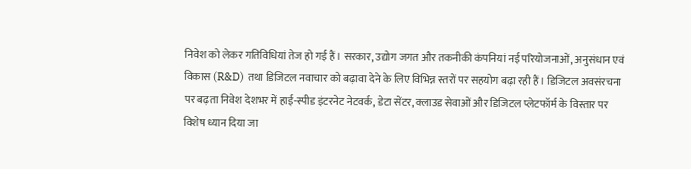निवेश को लेकर गतिविधियां तेज हो गई हैं। सरकार, उद्योग जगत और तकनीकी कंपनियां नई परियोजनाओं, अनुसंधान एवं विकास (R&D) तथा डिजिटल नवाचार को बढ़ावा देने के लिए विभिन्न स्तरों पर सहयोग बढ़ा रही हैं। डिजिटल अवसंरचना पर बढ़ता निवेश देशभर में हाई-स्पीड इंटरनेट नेटवर्क, डेटा सेंटर, क्लाउड सेवाओं और डिजिटल प्लेटफॉर्म के विस्तार पर विशेष ध्यान दिया जा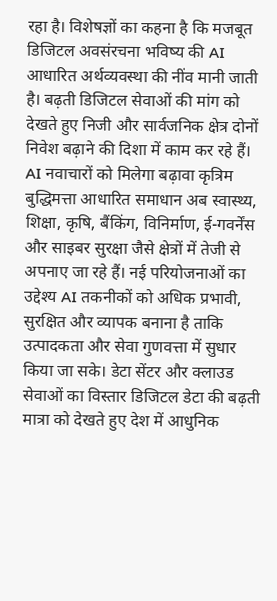रहा है। विशेषज्ञों का कहना है कि मजबूत डिजिटल अवसंरचना भविष्य की AI आधारित अर्थव्यवस्था की नींव मानी जाती है। बढ़ती डिजिटल सेवाओं की मांग को देखते हुए निजी और सार्वजनिक क्षेत्र दोनों निवेश बढ़ाने की दिशा में काम कर रहे हैं। AI नवाचारों को मिलेगा बढ़ावा कृत्रिम बुद्धिमत्ता आधारित समाधान अब स्वास्थ्य, शिक्षा, कृषि, बैंकिंग, विनिर्माण, ई-गवर्नेंस और साइबर सुरक्षा जैसे क्षेत्रों में तेजी से अपनाए जा रहे हैं। नई परियोजनाओं का उद्देश्य AI तकनीकों को अधिक प्रभावी, सुरक्षित और व्यापक बनाना है ताकि उत्पादकता और सेवा गुणवत्ता में सुधार किया जा सके। डेटा सेंटर और क्लाउड सेवाओं का विस्तार डिजिटल डेटा की बढ़ती मात्रा को देखते हुए देश में आधुनिक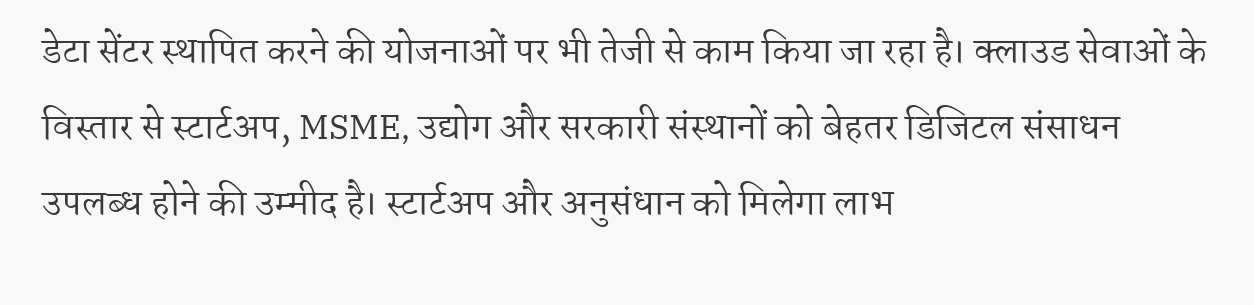डेटा सेंटर स्थापित करने की योजनाओं पर भी तेजी से काम किया जा रहा है। क्लाउड सेवाओं के विस्तार से स्टार्टअप, MSME, उद्योग और सरकारी संस्थानों को बेहतर डिजिटल संसाधन उपलब्ध होने की उम्मीद है। स्टार्टअप और अनुसंधान को मिलेगा लाभ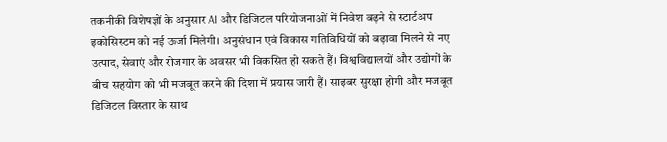तकनीकी विशेषज्ञों के अनुसार AI और डिजिटल परियोजनाओं में निवेश बढ़ने से स्टार्टअप इकोसिस्टम को नई ऊर्जा मिलेगी। अनुसंधान एवं विकास गतिविधियों को बढ़ावा मिलने से नए उत्पाद, सेवाएं और रोजगार के अवसर भी विकसित हो सकते हैं। विश्वविद्यालयों और उद्योगों के बीच सहयोग को भी मजबूत करने की दिशा में प्रयास जारी हैं। साइबर सुरक्षा होगी और मजबूत डिजिटल विस्तार के साथ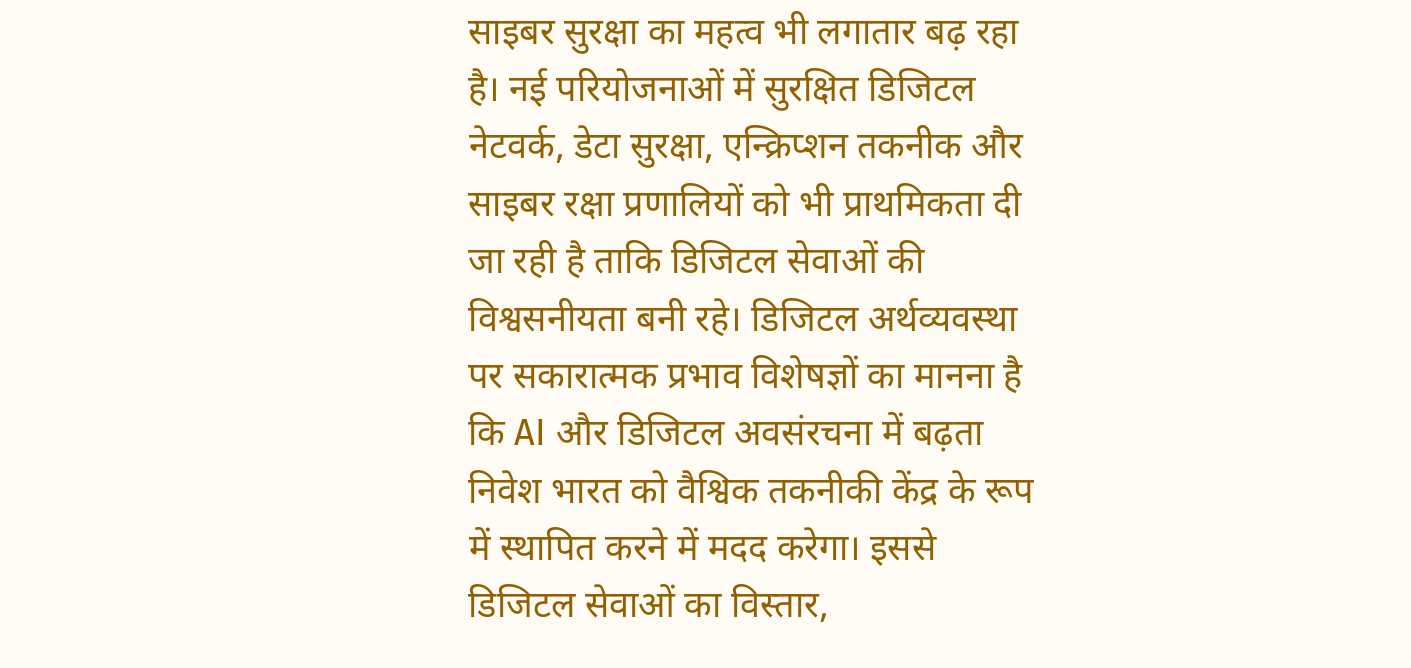साइबर सुरक्षा का महत्व भी लगातार बढ़ रहा है। नई परियोजनाओं में सुरक्षित डिजिटल नेटवर्क, डेटा सुरक्षा, एन्क्रिप्शन तकनीक और साइबर रक्षा प्रणालियों को भी प्राथमिकता दी जा रही है ताकि डिजिटल सेवाओं की विश्वसनीयता बनी रहे। डिजिटल अर्थव्यवस्था पर सकारात्मक प्रभाव विशेषज्ञों का मानना है कि AI और डिजिटल अवसंरचना में बढ़ता निवेश भारत को वैश्विक तकनीकी केंद्र के रूप में स्थापित करने में मदद करेगा। इससे डिजिटल सेवाओं का विस्तार,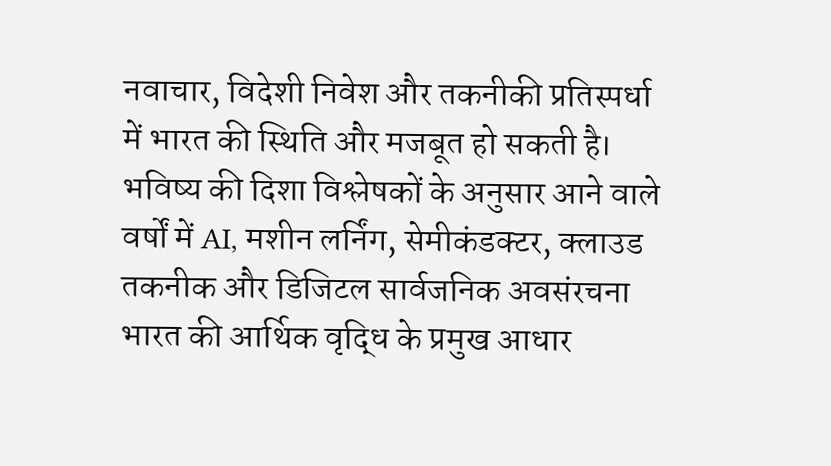नवाचार, विदेशी निवेश और तकनीकी प्रतिस्पर्धा में भारत की स्थिति और मजबूत हो सकती है। भविष्य की दिशा विश्लेषकों के अनुसार आने वाले वर्षों में AI, मशीन लर्निंग, सेमीकंडक्टर, क्लाउड तकनीक और डिजिटल सार्वजनिक अवसंरचना भारत की आर्थिक वृद्धि के प्रमुख आधार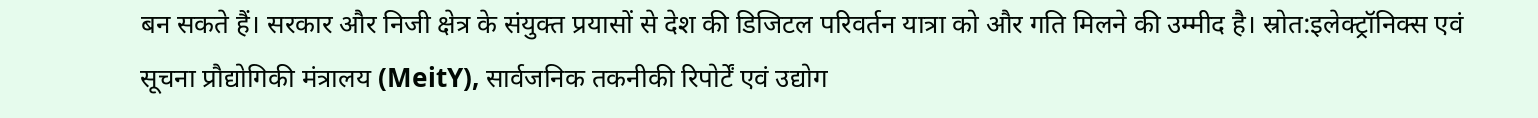बन सकते हैं। सरकार और निजी क्षेत्र के संयुक्त प्रयासों से देश की डिजिटल परिवर्तन यात्रा को और गति मिलने की उम्मीद है। स्रोत:इलेक्ट्रॉनिक्स एवं सूचना प्रौद्योगिकी मंत्रालय (MeitY), सार्वजनिक तकनीकी रिपोर्टें एवं उद्योग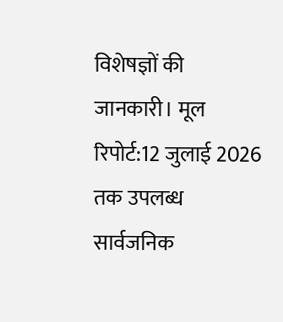विशेषज्ञों की जानकारी। मूल रिपोर्ट:12 जुलाई 2026 तक उपलब्ध सार्वजनिक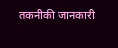तकनीकी जानकारी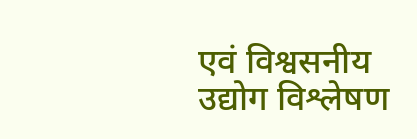एवं विश्वसनीय उद्योग विश्लेषण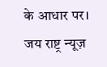के आधार पर। जय राष्ट्र न्यूज़